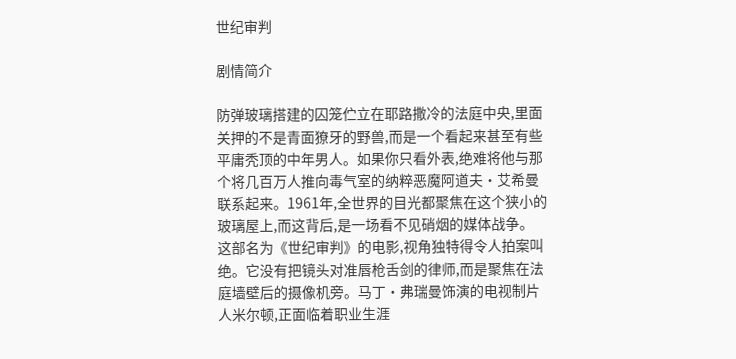世纪审判

剧情简介

防弹玻璃搭建的囚笼伫立在耶路撒冷的法庭中央,里面关押的不是青面獠牙的野兽,而是一个看起来甚至有些平庸秃顶的中年男人。如果你只看外表,绝难将他与那个将几百万人推向毒气室的纳粹恶魔阿道夫·艾希曼联系起来。1961年,全世界的目光都聚焦在这个狭小的玻璃屋上,而这背后,是一场看不见硝烟的媒体战争。 这部名为《世纪审判》的电影,视角独特得令人拍案叫绝。它没有把镜头对准唇枪舌剑的律师,而是聚焦在法庭墙壁后的摄像机旁。马丁·弗瑞曼饰演的电视制片人米尔顿,正面临着职业生涯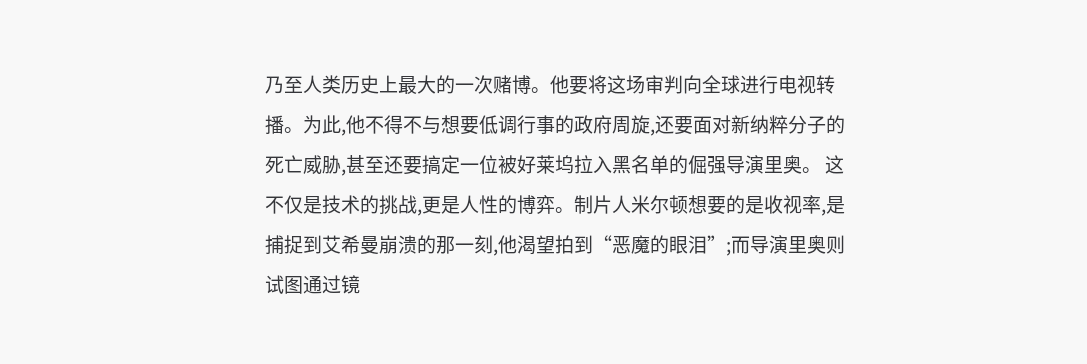乃至人类历史上最大的一次赌博。他要将这场审判向全球进行电视转播。为此,他不得不与想要低调行事的政府周旋,还要面对新纳粹分子的死亡威胁,甚至还要搞定一位被好莱坞拉入黑名单的倔强导演里奥。 这不仅是技术的挑战,更是人性的博弈。制片人米尔顿想要的是收视率,是捕捉到艾希曼崩溃的那一刻,他渴望拍到“恶魔的眼泪”;而导演里奥则试图通过镜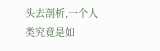头去剖析,一个人类究竟是如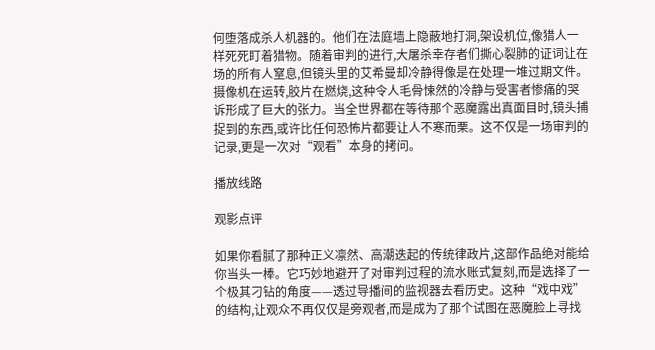何堕落成杀人机器的。他们在法庭墙上隐蔽地打洞,架设机位,像猎人一样死死盯着猎物。随着审判的进行,大屠杀幸存者们撕心裂肺的证词让在场的所有人窒息,但镜头里的艾希曼却冷静得像是在处理一堆过期文件。 摄像机在运转,胶片在燃烧,这种令人毛骨悚然的冷静与受害者惨痛的哭诉形成了巨大的张力。当全世界都在等待那个恶魔露出真面目时,镜头捕捉到的东西,或许比任何恐怖片都要让人不寒而栗。这不仅是一场审判的记录,更是一次对“观看”本身的拷问。

播放线路

观影点评

如果你看腻了那种正义凛然、高潮迭起的传统律政片,这部作品绝对能给你当头一棒。它巧妙地避开了对审判过程的流水账式复刻,而是选择了一个极其刁钻的角度——透过导播间的监视器去看历史。这种“戏中戏”的结构,让观众不再仅仅是旁观者,而是成为了那个试图在恶魔脸上寻找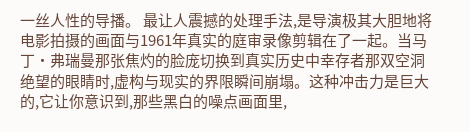一丝人性的导播。 最让人震撼的处理手法,是导演极其大胆地将电影拍摄的画面与1961年真实的庭审录像剪辑在了一起。当马丁·弗瑞曼那张焦灼的脸庞切换到真实历史中幸存者那双空洞绝望的眼睛时,虚构与现实的界限瞬间崩塌。这种冲击力是巨大的,它让你意识到,那些黑白的噪点画面里,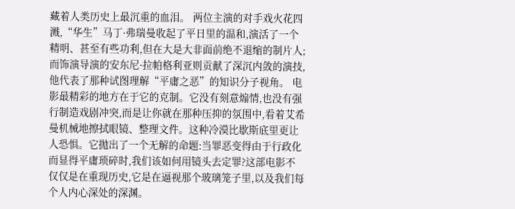藏着人类历史上最沉重的血泪。 两位主演的对手戏火花四溅,“华生”马丁·弗瑞曼收起了平日里的温和,演活了一个精明、甚至有些功利,但在大是大非面前绝不退缩的制片人;而饰演导演的安东尼·拉帕格利亚则贡献了深沉内敛的演技,他代表了那种试图理解“平庸之恶”的知识分子视角。 电影最精彩的地方在于它的克制。它没有刻意煽情,也没有强行制造戏剧冲突,而是让你就在那种压抑的氛围中,看着艾希曼机械地擦拭眼镜、整理文件。这种冷漠比歇斯底里更让人恐惧。它抛出了一个无解的命题:当罪恶变得由于行政化而显得平庸琐碎时,我们该如何用镜头去定罪?这部电影不仅仅是在重现历史,它是在逼视那个玻璃笼子里,以及我们每个人内心深处的深渊。